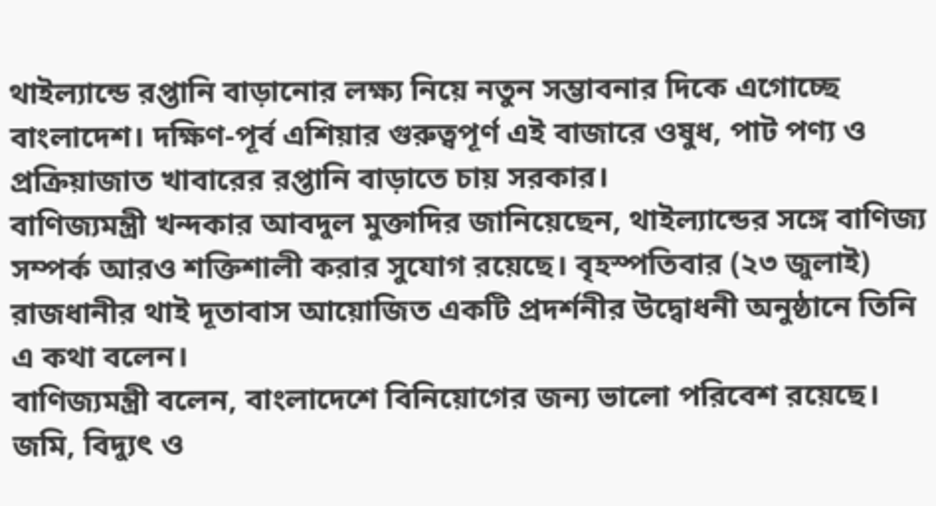থাইল্যান্ডে রপ্তানি বাড়ানোর লক্ষ্য নিয়ে নতুন সম্ভাবনার দিকে এগোচ্ছে বাংলাদেশ। দক্ষিণ-পূর্ব এশিয়ার গুরুত্বপূর্ণ এই বাজারে ওষুধ, পাট পণ্য ও প্রক্রিয়াজাত খাবারের রপ্তানি বাড়াতে চায় সরকার।
বাণিজ্যমন্ত্রী খন্দকার আবদুল মুক্তাদির জানিয়েছেন, থাইল্যান্ডের সঙ্গে বাণিজ্য সম্পর্ক আরও শক্তিশালী করার সুযোগ রয়েছে। বৃহস্পতিবার (২৩ জুলাই) রাজধানীর থাই দূতাবাস আয়োজিত একটি প্রদর্শনীর উদ্বোধনী অনুষ্ঠানে তিনি এ কথা বলেন।
বাণিজ্যমন্ত্রী বলেন, বাংলাদেশে বিনিয়োগের জন্য ভালো পরিবেশ রয়েছে। জমি, বিদ্যুৎ ও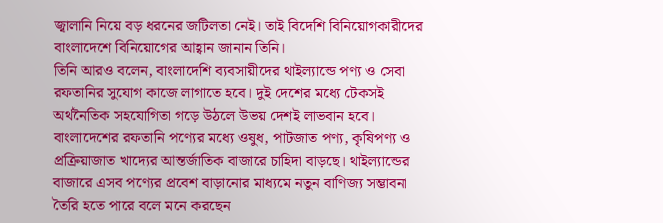জ্বালানি নিয়ে বড় ধরনের জটিলতা নেই। তাই বিদেশি বিনিয়োগকারীদের বাংলাদেশে বিনিয়োগের আহ্বান জানান তিনি।
তিনি আরও বলেন, বাংলাদেশি ব্যবসায়ীদের থাইল্যান্ডে পণ্য ও সেবা রফতানির সুযোগ কাজে লাগাতে হবে। দুই দেশের মধ্যে টেকসই অর্থনৈতিক সহযোগিতা গড়ে উঠলে উভয় দেশই লাভবান হবে।
বাংলাদেশের রফতানি পণ্যের মধ্যে ওষুধ, পাটজাত পণ্য, কৃষিপণ্য ও প্রক্রিয়াজাত খাদ্যের আন্তর্জাতিক বাজারে চাহিদা বাড়ছে। থাইল্যান্ডের বাজারে এসব পণ্যের প্রবেশ বাড়ানোর মাধ্যমে নতুন বাণিজ্য সম্ভাবনা তৈরি হতে পারে বলে মনে করছেন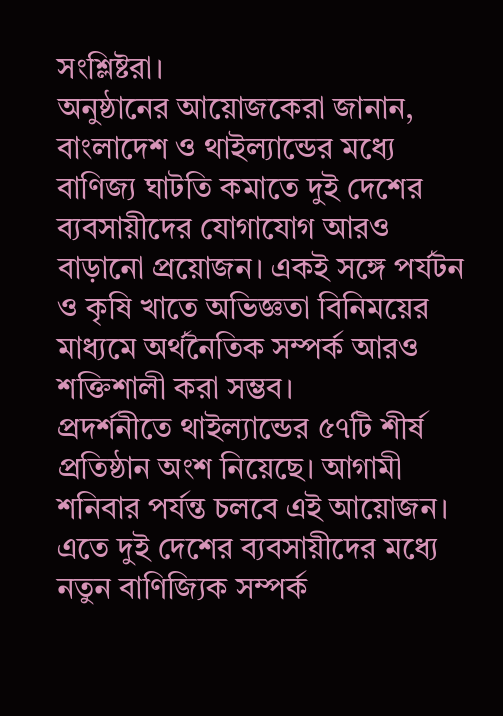সংশ্লিষ্টরা।
অনুষ্ঠানের আয়োজকেরা জানান, বাংলাদেশ ও থাইল্যান্ডের মধ্যে বাণিজ্য ঘাটতি কমাতে দুই দেশের ব্যবসায়ীদের যোগাযোগ আরও বাড়ানো প্রয়োজন। একই সঙ্গে পর্যটন ও কৃষি খাতে অভিজ্ঞতা বিনিময়ের মাধ্যমে অর্থনৈতিক সম্পর্ক আরও শক্তিশালী করা সম্ভব।
প্রদর্শনীতে থাইল্যান্ডের ৫৭টি শীর্ষ প্রতিষ্ঠান অংশ নিয়েছে। আগামী শনিবার পর্যন্ত চলবে এই আয়োজন। এতে দুই দেশের ব্যবসায়ীদের মধ্যে নতুন বাণিজ্যিক সম্পর্ক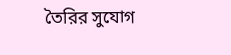তৈরির সুযোগ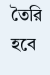তৈরি হবে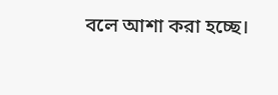বলে আশা করা হচ্ছে।